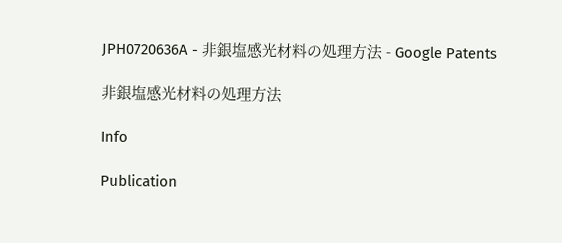JPH0720636A - 非銀塩感光材料の処理方法 - Google Patents

非銀塩感光材料の処理方法

Info

Publication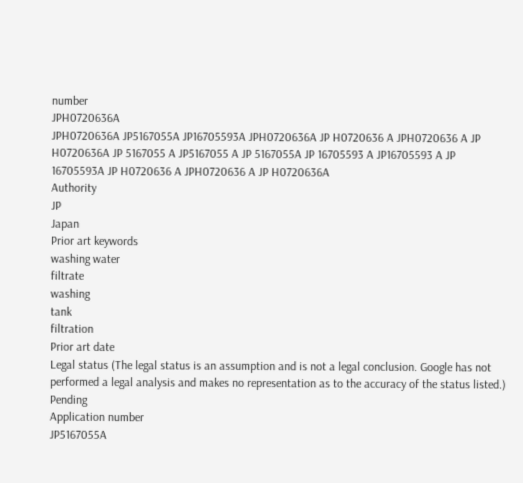number
JPH0720636A
JPH0720636A JP5167055A JP16705593A JPH0720636A JP H0720636 A JPH0720636 A JP H0720636A JP 5167055 A JP5167055 A JP 5167055A JP 16705593 A JP16705593 A JP 16705593A JP H0720636 A JPH0720636 A JP H0720636A
Authority
JP
Japan
Prior art keywords
washing water
filtrate
washing
tank
filtration
Prior art date
Legal status (The legal status is an assumption and is not a legal conclusion. Google has not performed a legal analysis and makes no representation as to the accuracy of the status listed.)
Pending
Application number
JP5167055A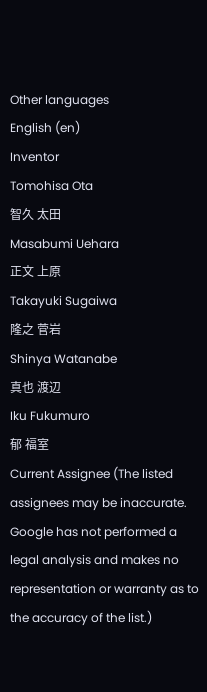Other languages
English (en)
Inventor
Tomohisa Ota
智久 太田
Masabumi Uehara
正文 上原
Takayuki Sugaiwa
隆之 菅岩
Shinya Watanabe
真也 渡辺
Iku Fukumuro
郁 福室
Current Assignee (The listed assignees may be inaccurate. Google has not performed a legal analysis and makes no representation or warranty as to the accuracy of the list.)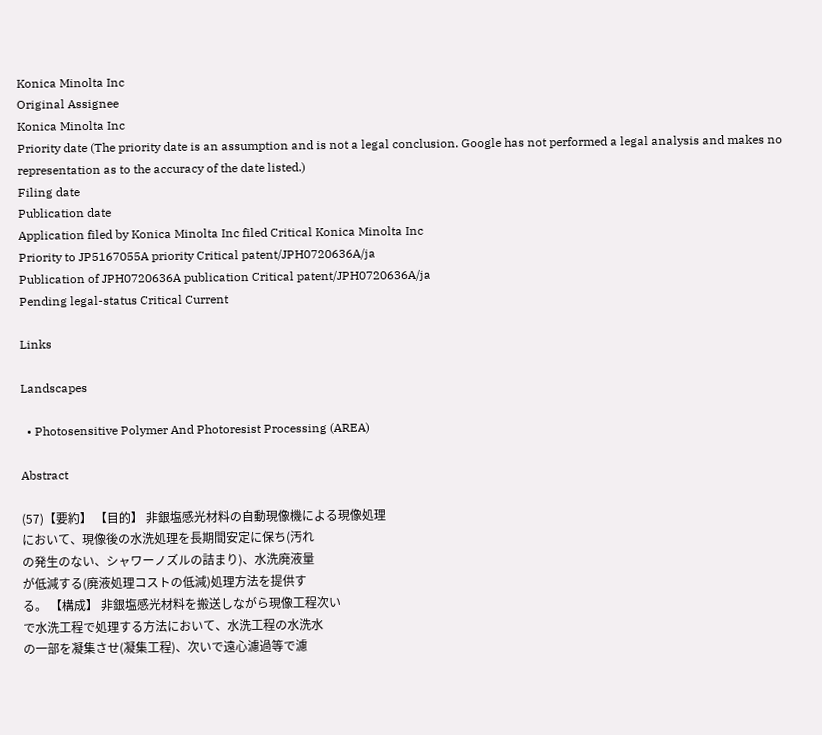Konica Minolta Inc
Original Assignee
Konica Minolta Inc
Priority date (The priority date is an assumption and is not a legal conclusion. Google has not performed a legal analysis and makes no representation as to the accuracy of the date listed.)
Filing date
Publication date
Application filed by Konica Minolta Inc filed Critical Konica Minolta Inc
Priority to JP5167055A priority Critical patent/JPH0720636A/ja
Publication of JPH0720636A publication Critical patent/JPH0720636A/ja
Pending legal-status Critical Current

Links

Landscapes

  • Photosensitive Polymer And Photoresist Processing (AREA)

Abstract

(57)【要約】 【目的】 非銀塩感光材料の自動現像機による現像処理
において、現像後の水洗処理を長期間安定に保ち(汚れ
の発生のない、シャワーノズルの詰まり)、水洗廃液量
が低減する(廃液処理コストの低減)処理方法を提供す
る。 【構成】 非銀塩感光材料を搬送しながら現像工程次い
で水洗工程で処理する方法において、水洗工程の水洗水
の一部を凝集させ(凝集工程)、次いで遠心濾過等で濾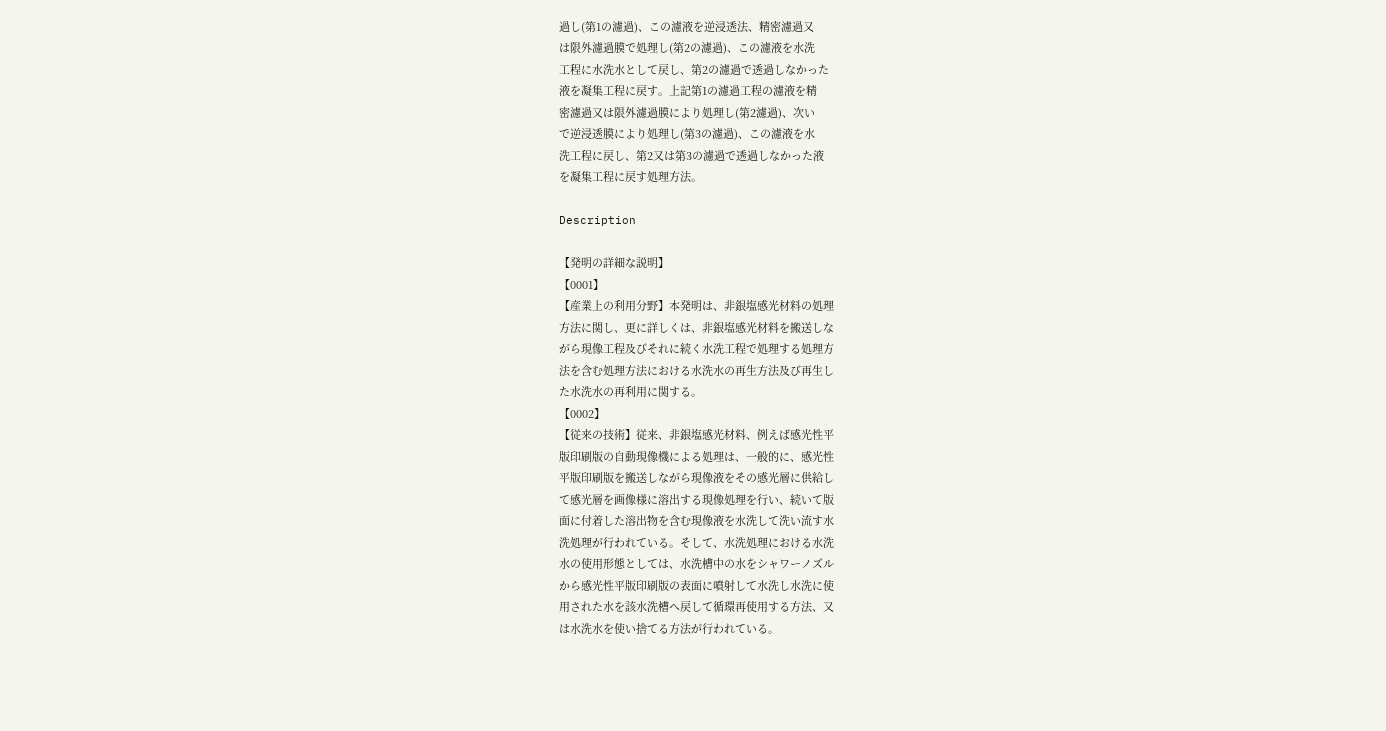過し(第1の濾過)、この濾液を逆浸透法、精密濾過又
は限外濾過膜で処理し(第2の濾過)、この濾液を水洗
工程に水洗水として戻し、第2の濾過で透過しなかった
液を凝集工程に戻す。上記第1の濾過工程の濾液を精
密濾過又は限外濾過膜により処理し(第2濾過)、次い
で逆浸透膜により処理し(第3の濾過)、この濾液を水
洗工程に戻し、第2又は第3の濾過で透過しなかった液
を凝集工程に戻す処理方法。

Description

【発明の詳細な説明】
【0001】
【産業上の利用分野】本発明は、非銀塩感光材料の処理
方法に関し、更に詳しくは、非銀塩感光材料を搬送しな
がら現像工程及びそれに続く水洗工程で処理する処理方
法を含む処理方法における水洗水の再生方法及び再生し
た水洗水の再利用に関する。
【0002】
【従来の技術】従来、非銀塩感光材料、例えば感光性平
版印刷版の自動現像機による処理は、一般的に、感光性
平版印刷版を搬送しながら現像液をその感光層に供給し
て感光層を画像様に溶出する現像処理を行い、続いて版
面に付着した溶出物を含む現像液を水洗して洗い流す水
洗処理が行われている。そして、水洗処理における水洗
水の使用形態としては、水洗槽中の水をシャワーノズル
から感光性平版印刷版の表面に噴射して水洗し水洗に使
用された水を該水洗槽へ戻して循環再使用する方法、又
は水洗水を使い捨てる方法が行われている。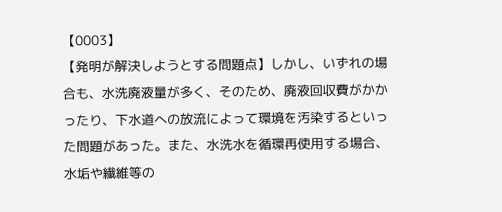【0003】
【発明が解決しようとする問題点】しかし、いずれの場
合も、水洗廃液量が多く、そのため、廃液回収費がかか
ったり、下水道への放流によって環境を汚染するといっ
た問題があった。また、水洗水を循環再使用する場合、
水垢や繊維等の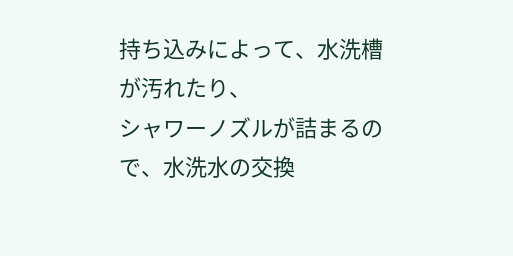持ち込みによって、水洗槽が汚れたり、
シャワーノズルが詰まるので、水洗水の交換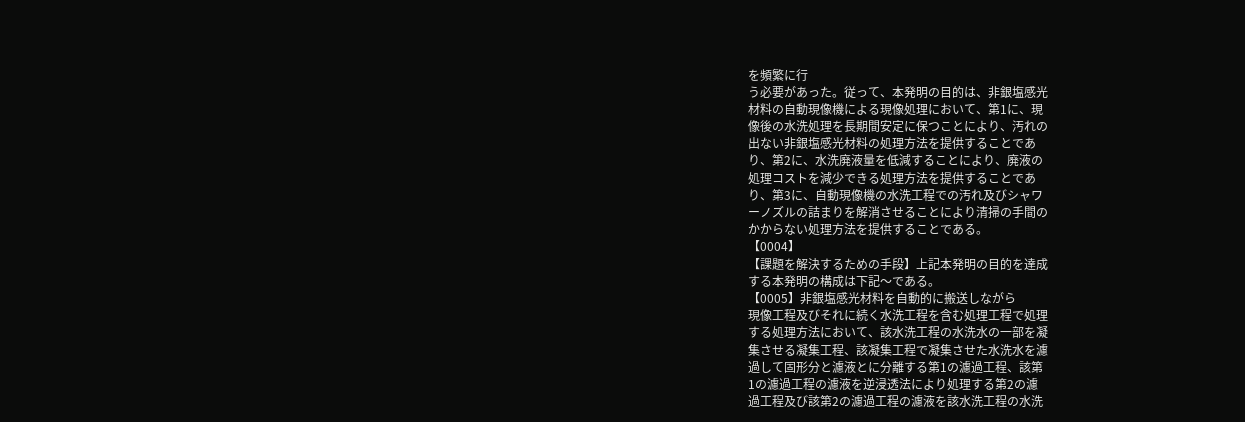を頻繁に行
う必要があった。従って、本発明の目的は、非銀塩感光
材料の自動現像機による現像処理において、第1に、現
像後の水洗処理を長期間安定に保つことにより、汚れの
出ない非銀塩感光材料の処理方法を提供することであ
り、第2に、水洗廃液量を低減することにより、廃液の
処理コストを減少できる処理方法を提供することであ
り、第3に、自動現像機の水洗工程での汚れ及びシャワ
ーノズルの詰まりを解消させることにより清掃の手間の
かからない処理方法を提供することである。
【0004】
【課題を解決するための手段】上記本発明の目的を達成
する本発明の構成は下記〜である。
【0005】非銀塩感光材料を自動的に搬送しながら
現像工程及びそれに続く水洗工程を含む処理工程で処理
する処理方法において、該水洗工程の水洗水の一部を凝
集させる凝集工程、該凝集工程で凝集させた水洗水を濾
過して固形分と濾液とに分離する第1の濾過工程、該第
1の濾過工程の濾液を逆浸透法により処理する第2の濾
過工程及び該第2の濾過工程の濾液を該水洗工程の水洗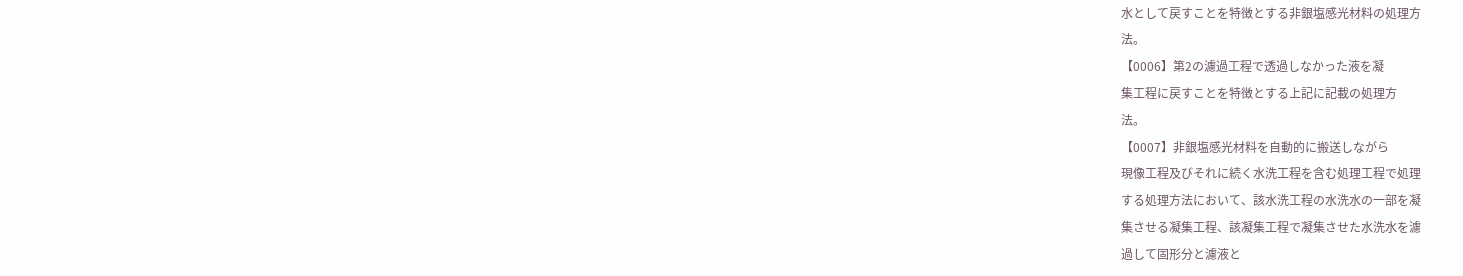水として戻すことを特徴とする非銀塩感光材料の処理方
法。
【0006】第2の濾過工程で透過しなかった液を凝
集工程に戻すことを特徴とする上記に記載の処理方
法。
【0007】非銀塩感光材料を自動的に搬送しながら
現像工程及びそれに続く水洗工程を含む処理工程で処理
する処理方法において、該水洗工程の水洗水の一部を凝
集させる凝集工程、該凝集工程で凝集させた水洗水を濾
過して固形分と濾液と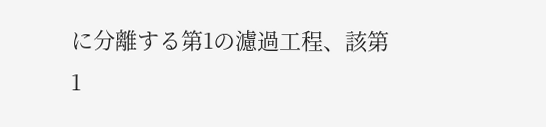に分離する第1の濾過工程、該第
1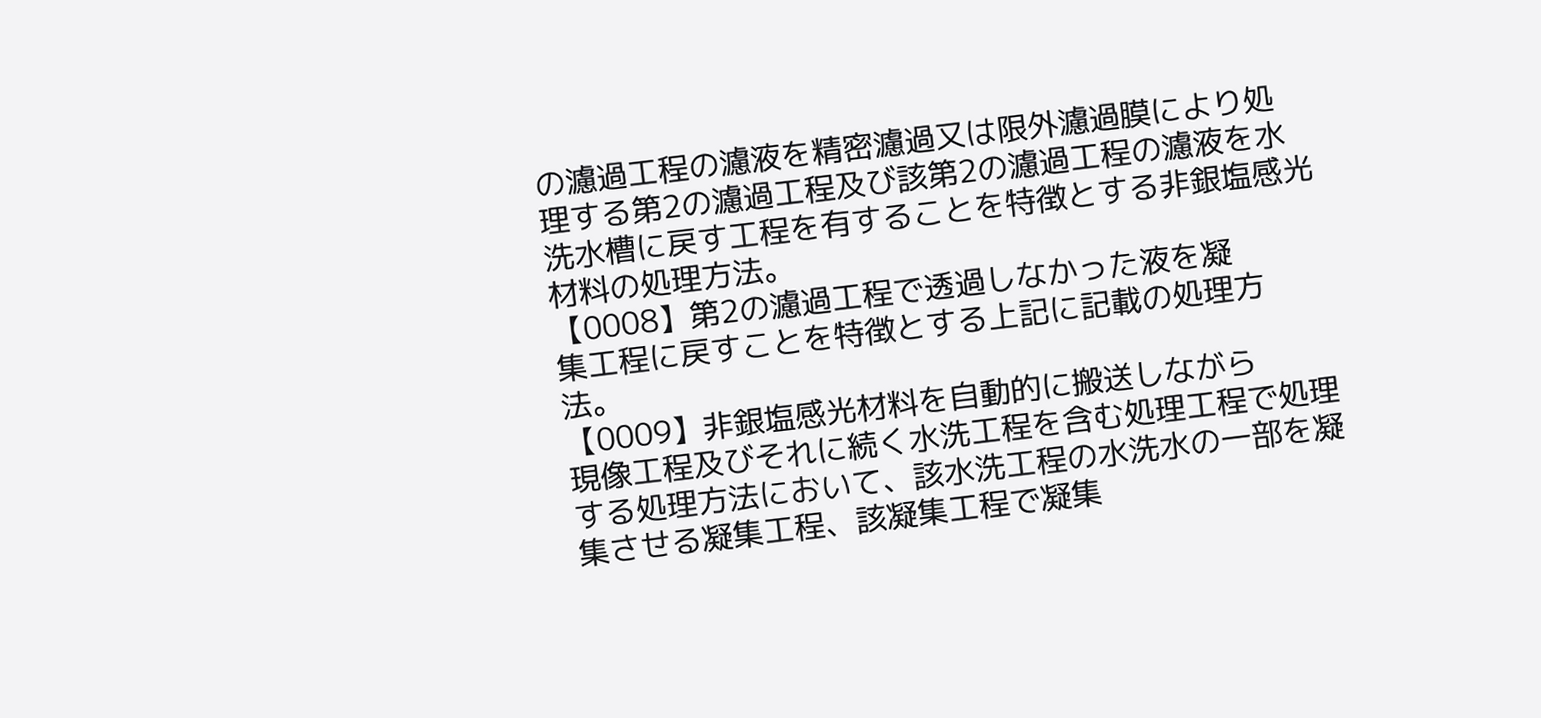の濾過工程の濾液を精密濾過又は限外濾過膜により処
理する第2の濾過工程及び該第2の濾過工程の濾液を水
洗水槽に戻す工程を有することを特徴とする非銀塩感光
材料の処理方法。
【0008】第2の濾過工程で透過しなかった液を凝
集工程に戻すことを特徴とする上記に記載の処理方
法。
【0009】非銀塩感光材料を自動的に搬送しながら
現像工程及びそれに続く水洗工程を含む処理工程で処理
する処理方法において、該水洗工程の水洗水の一部を凝
集させる凝集工程、該凝集工程で凝集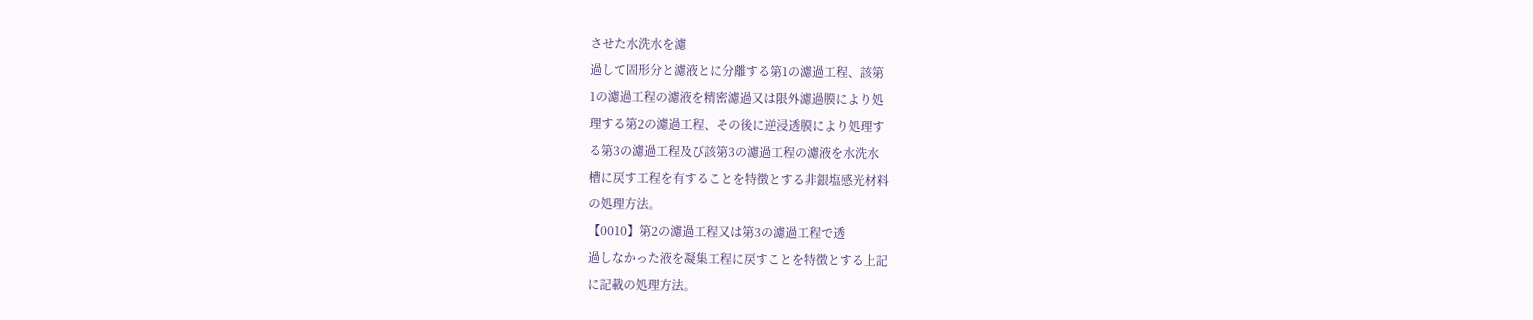させた水洗水を濾
過して固形分と濾液とに分離する第1の濾過工程、該第
1の濾過工程の濾液を精密濾過又は限外濾過膜により処
理する第2の濾過工程、その後に逆浸透膜により処理す
る第3の濾過工程及び該第3の濾過工程の濾液を水洗水
槽に戻す工程を有することを特徴とする非銀塩感光材料
の処理方法。
【0010】第2の濾過工程又は第3の濾過工程で透
過しなかった液を凝集工程に戻すことを特徴とする上記
に記載の処理方法。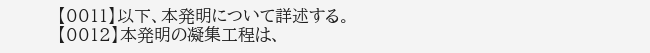【0011】以下、本発明について詳述する。
【0012】本発明の凝集工程は、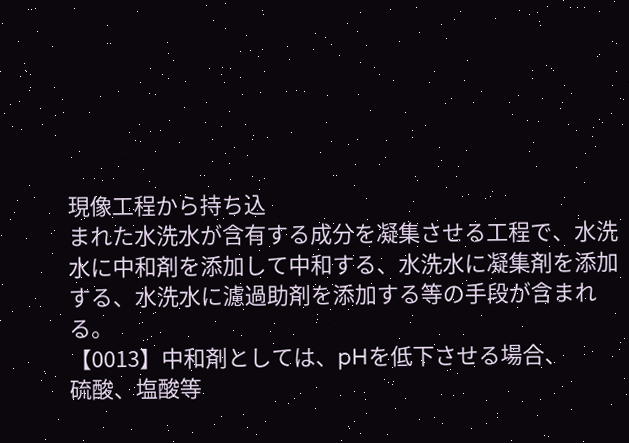現像工程から持ち込
まれた水洗水が含有する成分を凝集させる工程で、水洗
水に中和剤を添加して中和する、水洗水に凝集剤を添加
する、水洗水に濾過助剤を添加する等の手段が含まれ
る。
【0013】中和剤としては、pHを低下させる場合、
硫酸、塩酸等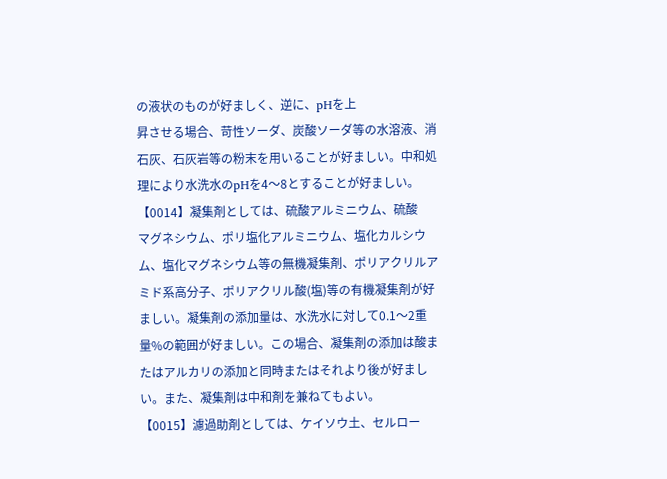の液状のものが好ましく、逆に、pHを上
昇させる場合、苛性ソーダ、炭酸ソーダ等の水溶液、消
石灰、石灰岩等の粉末を用いることが好ましい。中和処
理により水洗水のpHを4〜8とすることが好ましい。
【0014】凝集剤としては、硫酸アルミニウム、硫酸
マグネシウム、ポリ塩化アルミニウム、塩化カルシウ
ム、塩化マグネシウム等の無機凝集剤、ポリアクリルア
ミド系高分子、ポリアクリル酸(塩)等の有機凝集剤が好
ましい。凝集剤の添加量は、水洗水に対して0.1〜2重
量%の範囲が好ましい。この場合、凝集剤の添加は酸ま
たはアルカリの添加と同時またはそれより後が好まし
い。また、凝集剤は中和剤を兼ねてもよい。
【0015】濾過助剤としては、ケイソウ土、セルロー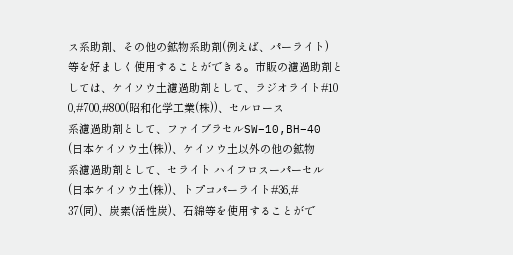ス系助剤、その他の鉱物系助剤(例えば、パーライト)
等を好ましく使用することができる。市販の濾過助剤と
しては、ケイソウ土濾過助剤として、ラジオライト#10
0,#700,#800(昭和化学工業(株))、セルロース
系濾過助剤として、ファイブラセルSW−10,BH−40
(日本ケイソウ土(株))、ケイソウ土以外の他の鉱物
系濾過助剤として、セライト ハイフロスーパーセル
(日本ケイソウ土(株))、トプコパーライト#36,#
37(同)、炭素(活性炭)、石綿等を使用することがで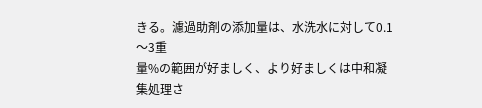きる。濾過助剤の添加量は、水洗水に対して0.1〜3重
量%の範囲が好ましく、より好ましくは中和凝集処理さ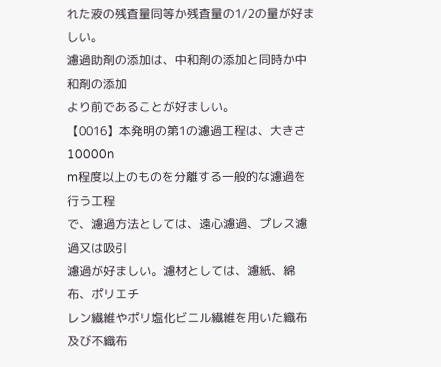れた液の残査量同等か残査量の1/2の量が好ましい。
濾過助剤の添加は、中和剤の添加と同時か中和剤の添加
より前であることが好ましい。
【0016】本発明の第1の濾過工程は、大きさ10000n
m程度以上のものを分離する一般的な濾過を行う工程
で、濾過方法としては、遠心濾過、プレス濾過又は吸引
濾過が好ましい。濾材としては、濾紙、綿布、ポリエチ
レン繊維やポリ塩化ビニル繊維を用いた織布及び不織布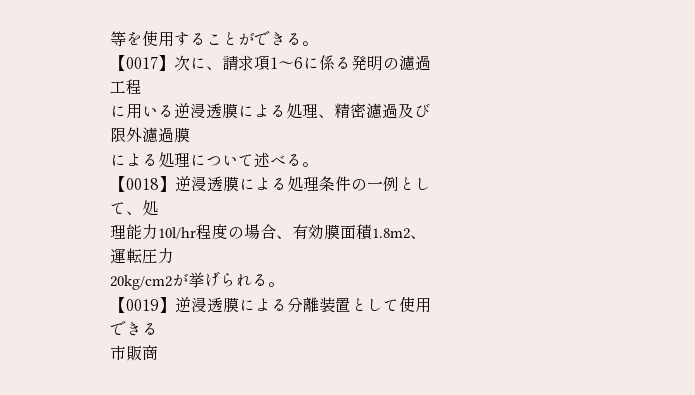等を使用することができる。
【0017】次に、請求項1〜6に係る発明の濾過工程
に用いる逆浸透膜による処理、精密濾過及び限外濾過膜
による処理について述べる。
【0018】逆浸透膜による処理条件の一例として、処
理能力10l/hr程度の場合、有効膜面積1.8m2、運転圧力
20kg/cm2が挙げられる。
【0019】逆浸透膜による分離装置として使用できる
市販商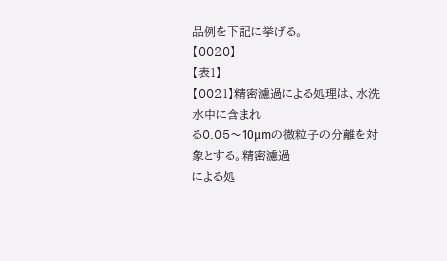品例を下記に挙げる。
【0020】
【表1】
【0021】精密濾過による処理は、水洗水中に含まれ
る0.05〜10μmの微粒子の分離を対象とする。精密濾過
による処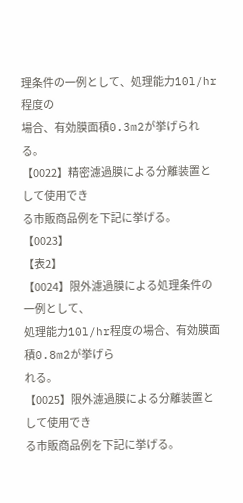理条件の一例として、処理能力10l/hr程度の
場合、有効膜面積0.3m2が挙げられる。
【0022】精密濾過膜による分離装置として使用でき
る市販商品例を下記に挙げる。
【0023】
【表2】
【0024】限外濾過膜による処理条件の一例として、
処理能力10l/hr程度の場合、有効膜面積0.8m2が挙げら
れる。
【0025】限外濾過膜による分離装置として使用でき
る市販商品例を下記に挙げる。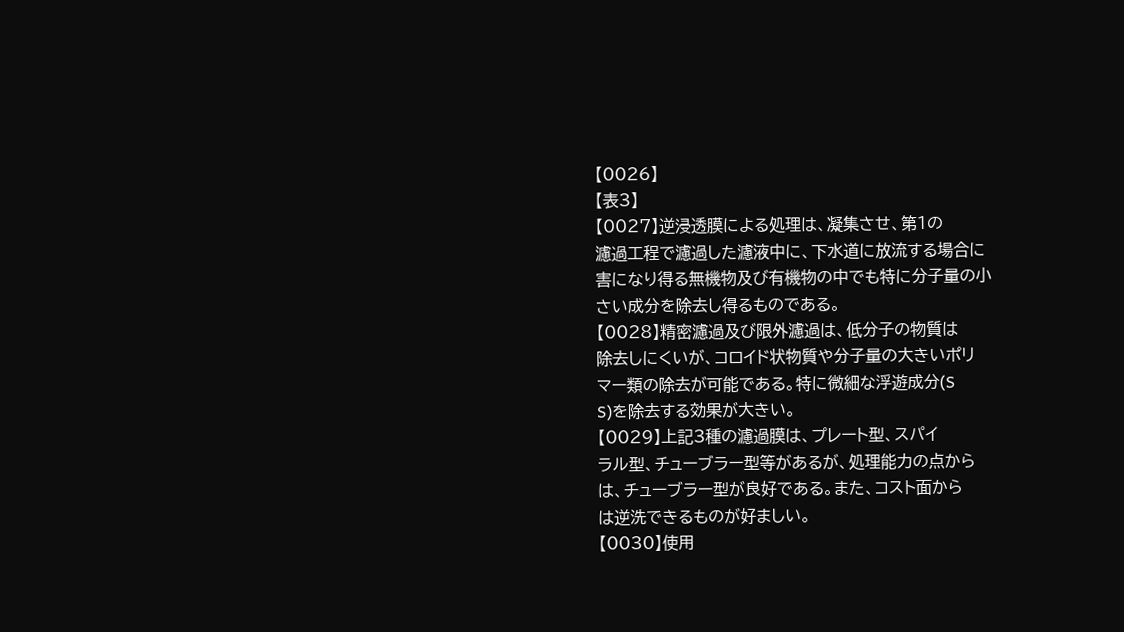【0026】
【表3】
【0027】逆浸透膜による処理は、凝集させ、第1の
濾過工程で濾過した濾液中に、下水道に放流する場合に
害になり得る無機物及び有機物の中でも特に分子量の小
さい成分を除去し得るものである。
【0028】精密濾過及び限外濾過は、低分子の物質は
除去しにくいが、コロイド状物質や分子量の大きいポリ
マー類の除去が可能である。特に微細な浮遊成分(S
S)を除去する効果が大きい。
【0029】上記3種の濾過膜は、プレート型、スパイ
ラル型、チューブラー型等があるが、処理能力の点から
は、チューブラー型が良好である。また、コスト面から
は逆洗できるものが好ましい。
【0030】使用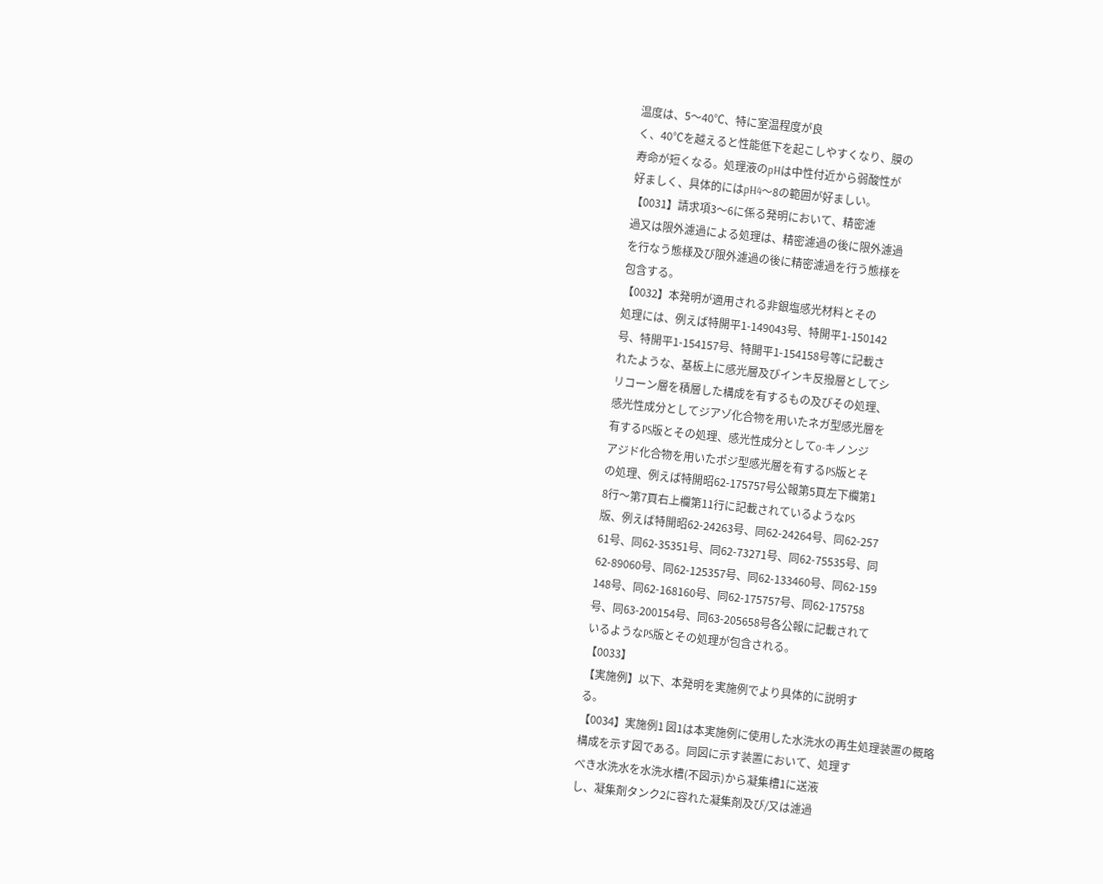温度は、5〜40℃、特に室温程度が良
く、40℃を越えると性能低下を起こしやすくなり、膜の
寿命が短くなる。処理液のpHは中性付近から弱酸性が
好ましく、具体的にはpH4〜8の範囲が好ましい。
【0031】請求項3〜6に係る発明において、精密濾
過又は限外濾過による処理は、精密濾過の後に限外濾過
を行なう態様及び限外濾過の後に精密濾過を行う態様を
包含する。
【0032】本発明が適用される非銀塩感光材料とその
処理には、例えば特開平1-149043号、特開平1-150142
号、特開平1-154157号、特開平1-154158号等に記載さ
れたような、基板上に感光層及びインキ反撥層としてシ
リコーン層を積層した構成を有するもの及びその処理、
感光性成分としてジアゾ化合物を用いたネガ型感光層を
有するPS版とその処理、感光性成分としてo-キノンジ
アジド化合物を用いたポジ型感光層を有するPS版とそ
の処理、例えば特開昭62-175757号公報第5頁左下欄第1
8行〜第7頁右上欄第11行に記載されているようなPS
版、例えば特開昭62-24263号、同62-24264号、同62-257
61号、同62-35351号、同62-73271号、同62-75535号、同
62-89060号、同62-125357号、同62-133460号、同62-159
148号、同62-168160号、同62-175757号、同62-175758
号、同63-200154号、同63-205658号各公報に記載されて
いるようなPS版とその処理が包含される。
【0033】
【実施例】以下、本発明を実施例でより具体的に説明す
る。
【0034】実施例1 図1は本実施例に使用した水洗水の再生処理装置の概略
構成を示す図である。同図に示す装置において、処理す
べき水洗水を水洗水槽(不図示)から凝集槽1に送液
し、凝集剤タンク2に容れた凝集剤及び/又は濾過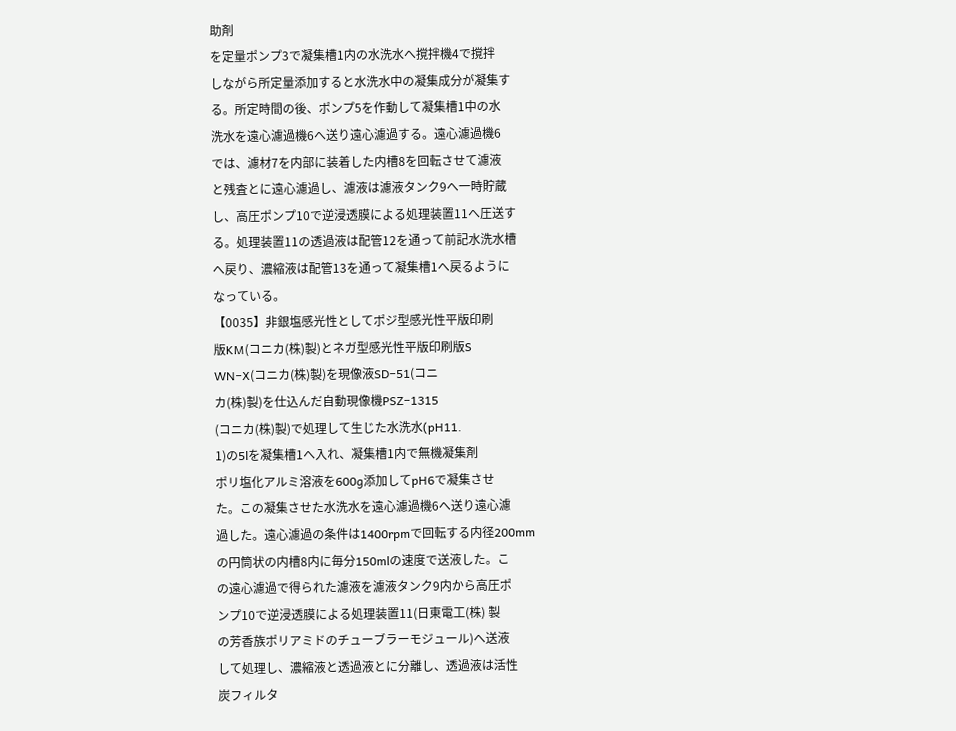助剤
を定量ポンプ3で凝集槽1内の水洗水へ撹拌機4で撹拌
しながら所定量添加すると水洗水中の凝集成分が凝集す
る。所定時間の後、ポンプ5を作動して凝集槽1中の水
洗水を遠心濾過機6へ送り遠心濾過する。遠心濾過機6
では、濾材7を内部に装着した内槽8を回転させて濾液
と残査とに遠心濾過し、濾液は濾液タンク9へ一時貯蔵
し、高圧ポンプ10で逆浸透膜による処理装置11へ圧送す
る。処理装置11の透過液は配管12を通って前記水洗水槽
へ戻り、濃縮液は配管13を通って凝集槽1へ戻るように
なっている。
【0035】非銀塩感光性としてポジ型感光性平版印刷
版KM(コニカ(株)製)とネガ型感光性平版印刷版S
WN−X(コニカ(株)製)を現像液SD−51(コニ
カ(株)製)を仕込んだ自動現像機PSZ−1315
(コニカ(株)製)で処理して生じた水洗水(pH11.
1)の5lを凝集槽1へ入れ、凝集槽1内で無機凝集剤
ポリ塩化アルミ溶液を600g添加してpH6で凝集させ
た。この凝集させた水洗水を遠心濾過機6へ送り遠心濾
過した。遠心濾過の条件は1400rpmで回転する内径200mm
の円筒状の内槽8内に毎分150mlの速度で送液した。こ
の遠心濾過で得られた濾液を濾液タンク9内から高圧ポ
ンプ10で逆浸透膜による処理装置11(日東電工(株) 製
の芳香族ポリアミドのチューブラーモジュール)へ送液
して処理し、濃縮液と透過液とに分離し、透過液は活性
炭フィルタ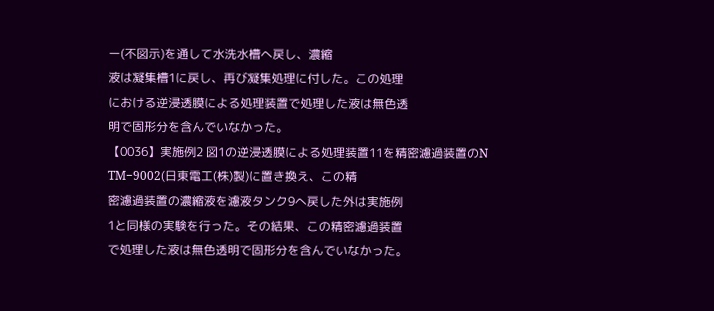ー(不図示)を通して水洗水槽へ戻し、濃縮
液は凝集槽1に戻し、再び凝集処理に付した。この処理
における逆浸透膜による処理装置で処理した液は無色透
明で固形分を含んでいなかった。
【0036】実施例2 図1の逆浸透膜による処理装置11を精密濾過装置のN
TM−9002(日東電工(株)製)に置き換え、この精
密濾過装置の濃縮液を濾液タンク9へ戻した外は実施例
1と同様の実験を行った。その結果、この精密濾過装置
で処理した液は無色透明で固形分を含んでいなかった。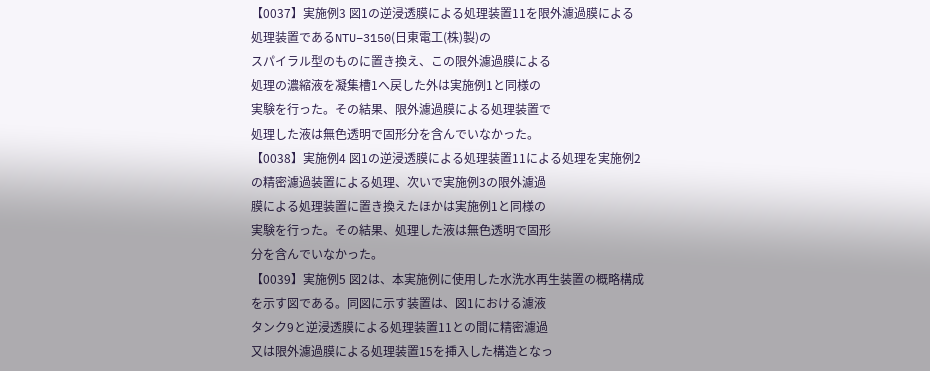【0037】実施例3 図1の逆浸透膜による処理装置11を限外濾過膜による
処理装置であるNTU−3150(日東電工(株)製)の
スパイラル型のものに置き換え、この限外濾過膜による
処理の濃縮液を凝集槽1へ戻した外は実施例1と同様の
実験を行った。その結果、限外濾過膜による処理装置で
処理した液は無色透明で固形分を含んでいなかった。
【0038】実施例4 図1の逆浸透膜による処理装置11による処理を実施例2
の精密濾過装置による処理、次いで実施例3の限外濾過
膜による処理装置に置き換えたほかは実施例1と同様の
実験を行った。その結果、処理した液は無色透明で固形
分を含んでいなかった。
【0039】実施例5 図2は、本実施例に使用した水洗水再生装置の概略構成
を示す図である。同図に示す装置は、図1における濾液
タンク9と逆浸透膜による処理装置11との間に精密濾過
又は限外濾過膜による処理装置15を挿入した構造となっ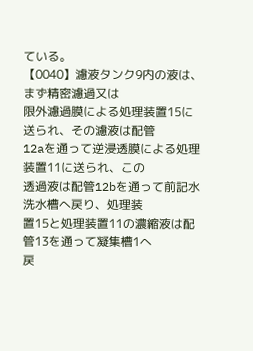ている。
【0040】濾液タンク9内の液は、まず精密濾過又は
限外濾過膜による処理装置15に送られ、その濾液は配管
12aを通って逆浸透膜による処理装置11に送られ、この
透過液は配管12bを通って前記水洗水槽へ戻り、処理装
置15と処理装置11の濃縮液は配管13を通って凝集槽1へ
戻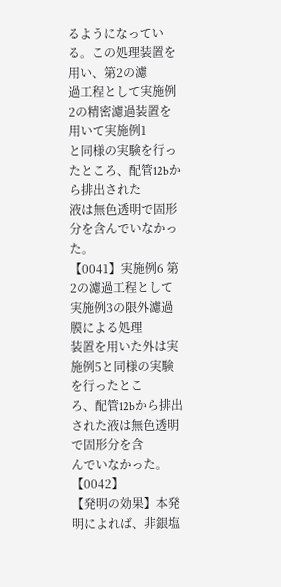るようになっている。この処理装置を用い、第2の濾
過工程として実施例2の精密濾過装置を用いて実施例1
と同様の実験を行ったところ、配管12bから排出された
液は無色透明で固形分を含んでいなかった。
【0041】実施例6 第2の濾過工程として実施例3の限外濾過膜による処理
装置を用いた外は実施例5と同様の実験を行ったとこ
ろ、配管12bから排出された液は無色透明で固形分を含
んでいなかった。
【0042】
【発明の効果】本発明によれば、非銀塩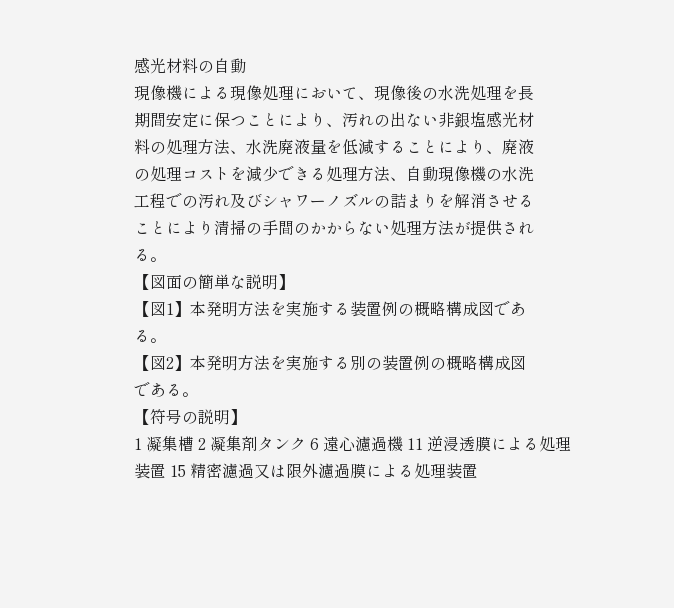感光材料の自動
現像機による現像処理において、現像後の水洗処理を長
期間安定に保つことにより、汚れの出ない非銀塩感光材
料の処理方法、水洗廃液量を低減することにより、廃液
の処理コストを減少できる処理方法、自動現像機の水洗
工程での汚れ及びシャワーノズルの詰まりを解消させる
ことにより清掃の手間のかからない処理方法が提供され
る。
【図面の簡単な説明】
【図1】本発明方法を実施する装置例の概略構成図であ
る。
【図2】本発明方法を実施する別の装置例の概略構成図
である。
【符号の説明】
1 凝集槽 2 凝集剤タンク 6 遠心濾過機 11 逆浸透膜による処理装置 15 精密濾過又は限外濾過膜による処理装置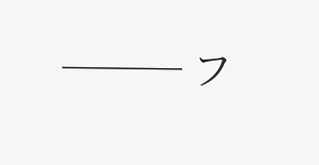─── フ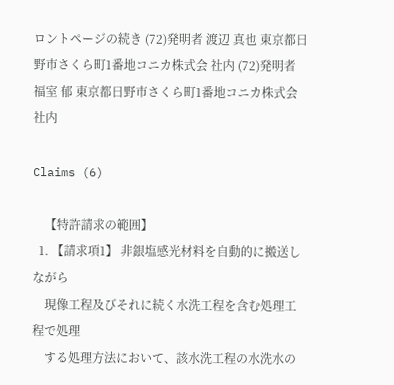ロントページの続き (72)発明者 渡辺 真也 東京都日野市さくら町1番地コニカ株式会 社内 (72)発明者 福室 郁 東京都日野市さくら町1番地コニカ株式会 社内

Claims (6)

    【特許請求の範囲】
  1. 【請求項1】 非銀塩感光材料を自動的に搬送しながら
    現像工程及びそれに続く水洗工程を含む処理工程で処理
    する処理方法において、該水洗工程の水洗水の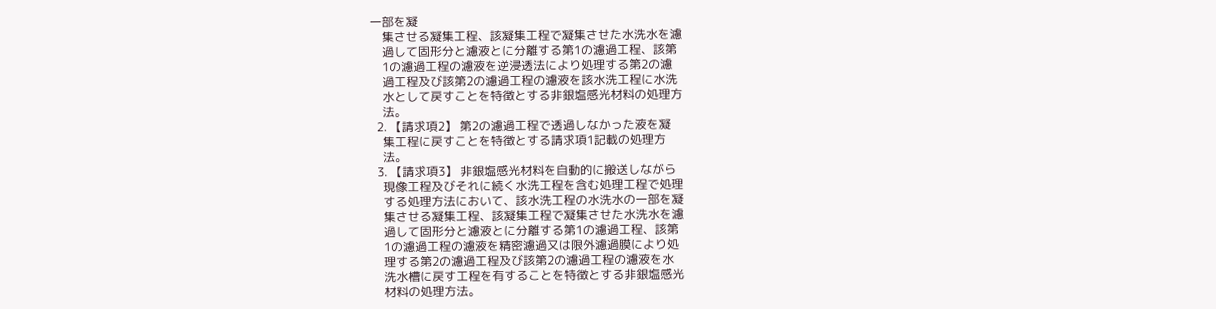一部を凝
    集させる凝集工程、該凝集工程で凝集させた水洗水を濾
    過して固形分と濾液とに分離する第1の濾過工程、該第
    1の濾過工程の濾液を逆浸透法により処理する第2の濾
    過工程及び該第2の濾過工程の濾液を該水洗工程に水洗
    水として戻すことを特徴とする非銀塩感光材料の処理方
    法。
  2. 【請求項2】 第2の濾過工程で透過しなかった液を凝
    集工程に戻すことを特徴とする請求項1記載の処理方
    法。
  3. 【請求項3】 非銀塩感光材料を自動的に搬送しながら
    現像工程及びそれに続く水洗工程を含む処理工程で処理
    する処理方法において、該水洗工程の水洗水の一部を凝
    集させる凝集工程、該凝集工程で凝集させた水洗水を濾
    過して固形分と濾液とに分離する第1の濾過工程、該第
    1の濾過工程の濾液を精密濾過又は限外濾過膜により処
    理する第2の濾過工程及び該第2の濾過工程の濾液を水
    洗水槽に戻す工程を有することを特徴とする非銀塩感光
    材料の処理方法。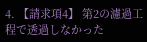4. 【請求項4】 第2の濾過工程で透過しなかった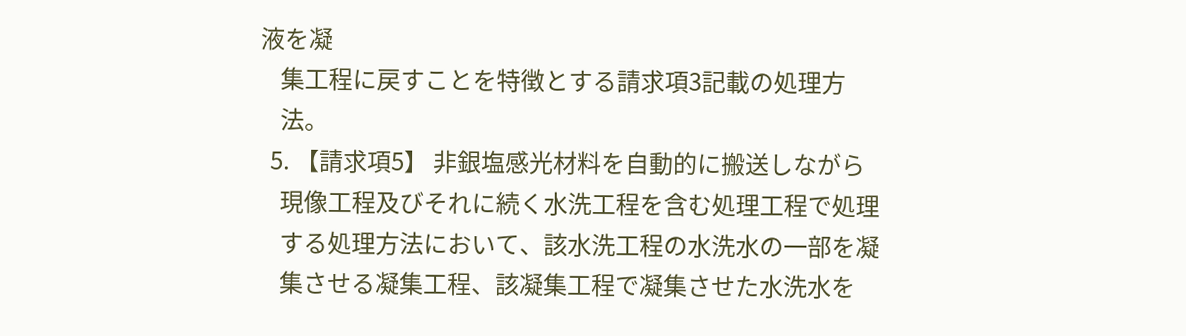液を凝
    集工程に戻すことを特徴とする請求項3記載の処理方
    法。
  5. 【請求項5】 非銀塩感光材料を自動的に搬送しながら
    現像工程及びそれに続く水洗工程を含む処理工程で処理
    する処理方法において、該水洗工程の水洗水の一部を凝
    集させる凝集工程、該凝集工程で凝集させた水洗水を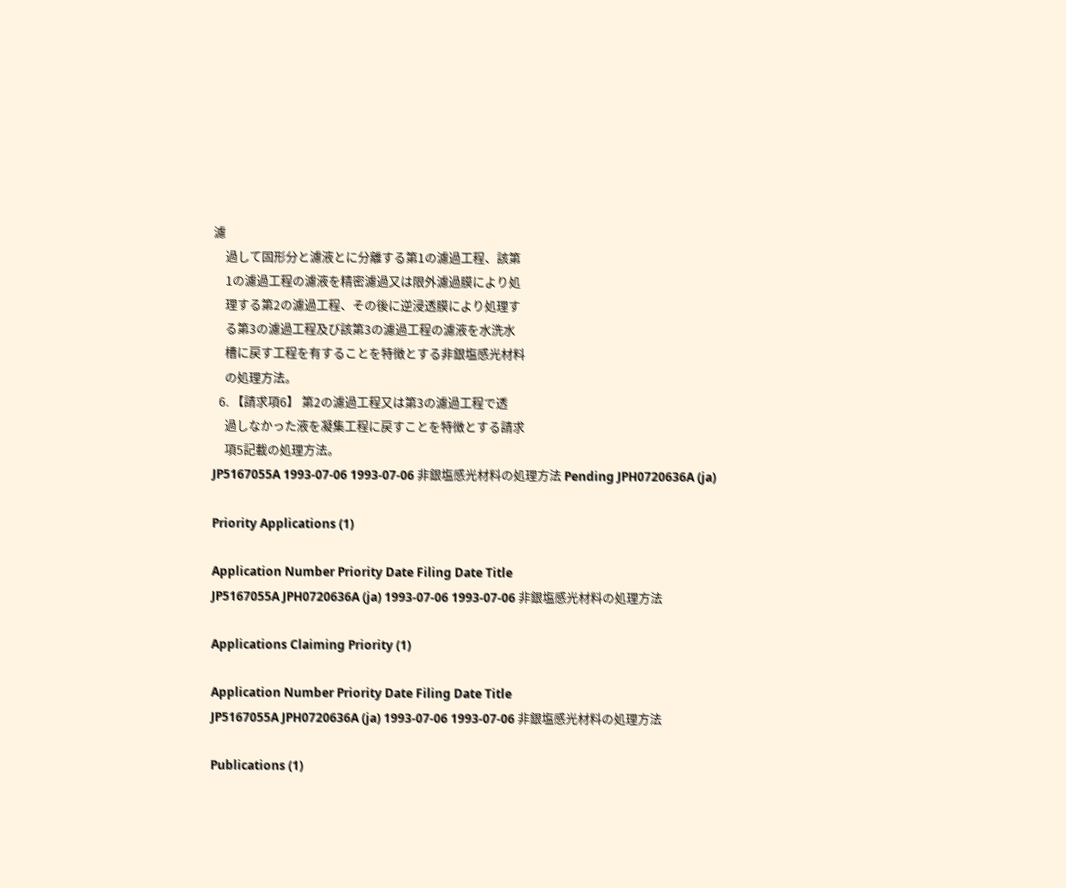濾
    過して固形分と濾液とに分離する第1の濾過工程、該第
    1の濾過工程の濾液を精密濾過又は限外濾過膜により処
    理する第2の濾過工程、その後に逆浸透膜により処理す
    る第3の濾過工程及び該第3の濾過工程の濾液を水洗水
    槽に戻す工程を有することを特徴とする非銀塩感光材料
    の処理方法。
  6. 【請求項6】 第2の濾過工程又は第3の濾過工程で透
    過しなかった液を凝集工程に戻すことを特徴とする請求
    項5記載の処理方法。
JP5167055A 1993-07-06 1993-07-06 非銀塩感光材料の処理方法 Pending JPH0720636A (ja)

Priority Applications (1)

Application Number Priority Date Filing Date Title
JP5167055A JPH0720636A (ja) 1993-07-06 1993-07-06 非銀塩感光材料の処理方法

Applications Claiming Priority (1)

Application Number Priority Date Filing Date Title
JP5167055A JPH0720636A (ja) 1993-07-06 1993-07-06 非銀塩感光材料の処理方法

Publications (1)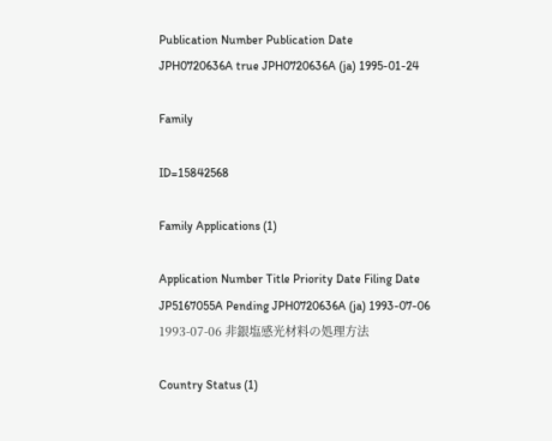Publication Number Publication Date
JPH0720636A true JPH0720636A (ja) 1995-01-24

Family

ID=15842568

Family Applications (1)

Application Number Title Priority Date Filing Date
JP5167055A Pending JPH0720636A (ja) 1993-07-06 1993-07-06 非銀塩感光材料の処理方法

Country Status (1)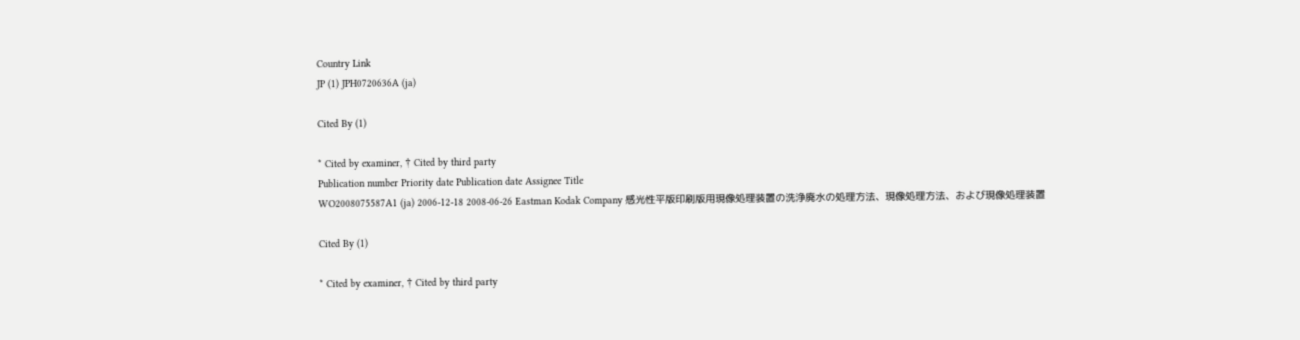Country Link
JP (1) JPH0720636A (ja)

Cited By (1)

* Cited by examiner, † Cited by third party
Publication number Priority date Publication date Assignee Title
WO2008075587A1 (ja) 2006-12-18 2008-06-26 Eastman Kodak Company 感光性平版印刷版用現像処理装置の洗浄廃水の処理方法、現像処理方法、および現像処理装置

Cited By (1)

* Cited by examiner, † Cited by third party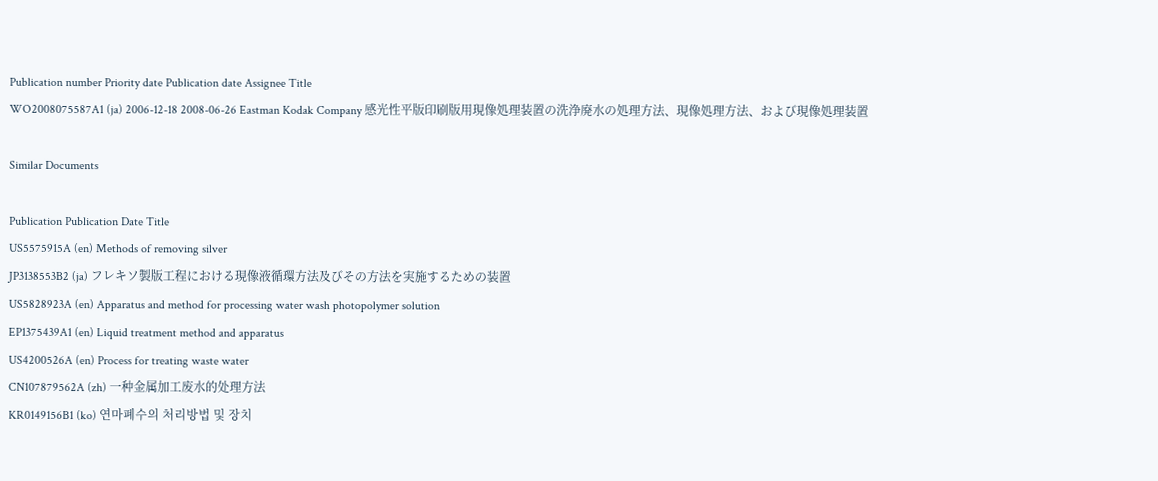Publication number Priority date Publication date Assignee Title
WO2008075587A1 (ja) 2006-12-18 2008-06-26 Eastman Kodak Company 感光性平版印刷版用現像処理装置の洗浄廃水の処理方法、現像処理方法、および現像処理装置

Similar Documents

Publication Publication Date Title
US5575915A (en) Methods of removing silver
JP3138553B2 (ja) フレキソ製版工程における現像液循環方法及びその方法を実施するための装置
US5828923A (en) Apparatus and method for processing water wash photopolymer solution
EP1375439A1 (en) Liquid treatment method and apparatus
US4200526A (en) Process for treating waste water
CN107879562A (zh) 一种金属加工废水的处理方法
KR0149156B1 (ko) 연마폐수의 처리방법 및 장치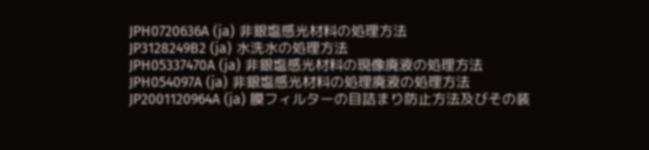JPH0720636A (ja) 非銀塩感光材料の処理方法
JP3128249B2 (ja) 水洗水の処理方法
JPH05337470A (ja) 非銀塩感光材料の現像廃液の処理方法
JPH054097A (ja) 非銀塩感光材料の処理廃液の処理方法
JP2001120964A (ja) 膜フィルターの目詰まり防止方法及びその装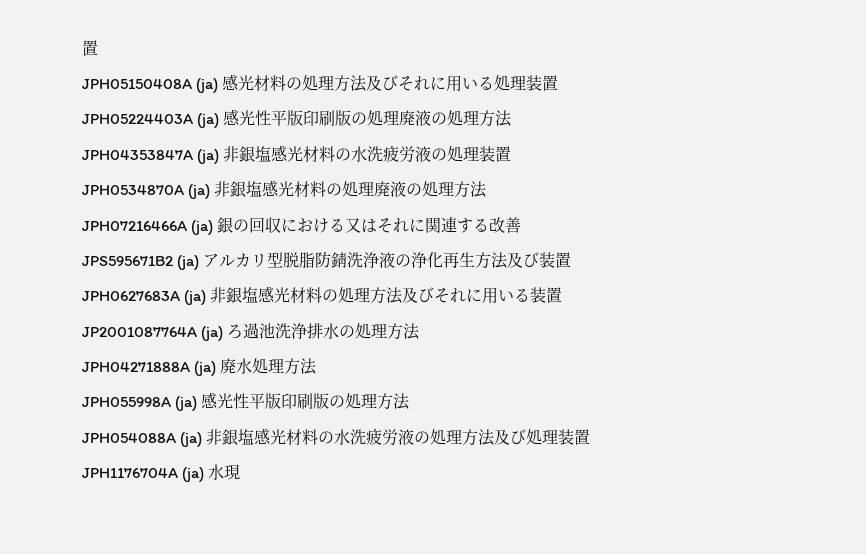置
JPH05150408A (ja) 感光材料の処理方法及びそれに用いる処理装置
JPH05224403A (ja) 感光性平版印刷版の処理廃液の処理方法
JPH04353847A (ja) 非銀塩感光材料の水洗疲労液の処理装置
JPH0534870A (ja) 非銀塩感光材料の処理廃液の処理方法
JPH07216466A (ja) 銀の回収における又はそれに関連する改善
JPS595671B2 (ja) アルカリ型脱脂防錆洗浄液の浄化再生方法及び装置
JPH0627683A (ja) 非銀塩感光材料の処理方法及びそれに用いる装置
JP2001087764A (ja) ろ過池洗浄排水の処理方法
JPH04271888A (ja) 廃水処理方法
JPH055998A (ja) 感光性平版印刷版の処理方法
JPH054088A (ja) 非銀塩感光材料の水洗疲労液の処理方法及び処理装置
JPH1176704A (ja) 水現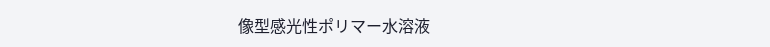像型感光性ポリマー水溶液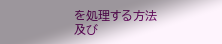を処理する方法及び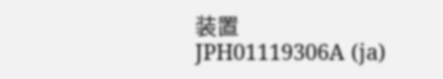装置
JPH01119306A (ja)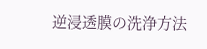逆浸透膜の洗浄方法